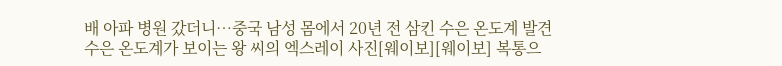배 아파 병원 갔더니…중국 남성 몸에서 20년 전 삼킨 수은 온도계 발견
수은 온도계가 보이는 왕 씨의 엑스레이 사진[웨이보][웨이보] 복통으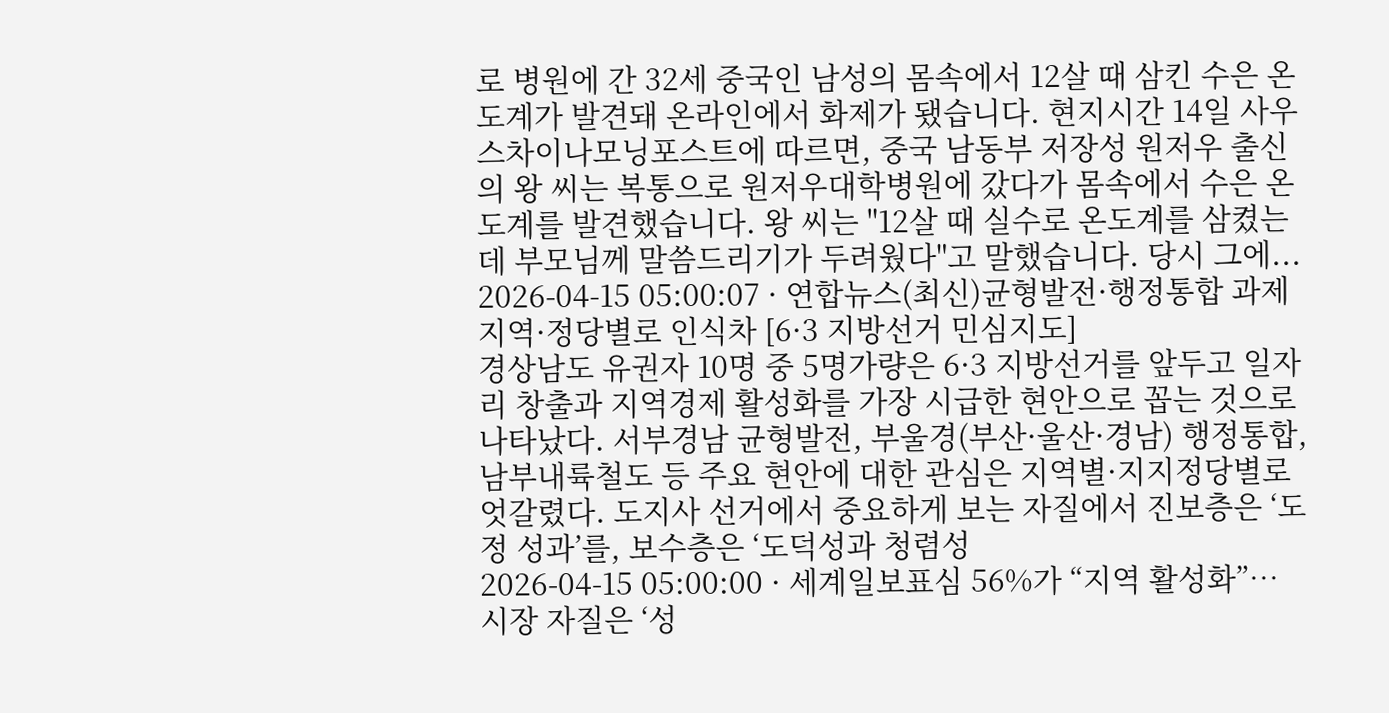로 병원에 간 32세 중국인 남성의 몸속에서 12살 때 삼킨 수은 온도계가 발견돼 온라인에서 화제가 됐습니다. 현지시간 14일 사우스차이나모닝포스트에 따르면, 중국 남동부 저장성 원저우 출신의 왕 씨는 복통으로 원저우대학병원에 갔다가 몸속에서 수은 온도계를 발견했습니다. 왕 씨는 "12살 때 실수로 온도계를 삼켰는데 부모님께 말씀드리기가 두려웠다"고 말했습니다. 당시 그에...
2026-04-15 05:00:07 · 연합뉴스(최신)균형발전·행정통합 과제 지역·정당별로 인식차 [6·3 지방선거 민심지도]
경상남도 유권자 10명 중 5명가량은 6·3 지방선거를 앞두고 일자리 창출과 지역경제 활성화를 가장 시급한 현안으로 꼽는 것으로 나타났다. 서부경남 균형발전, 부울경(부산·울산·경남) 행정통합, 남부내륙철도 등 주요 현안에 대한 관심은 지역별·지지정당별로 엇갈렸다. 도지사 선거에서 중요하게 보는 자질에서 진보층은 ‘도정 성과’를, 보수층은 ‘도덕성과 청렴성
2026-04-15 05:00:00 · 세계일보표심 56%가 “지역 활성화”… 시장 자질은 ‘성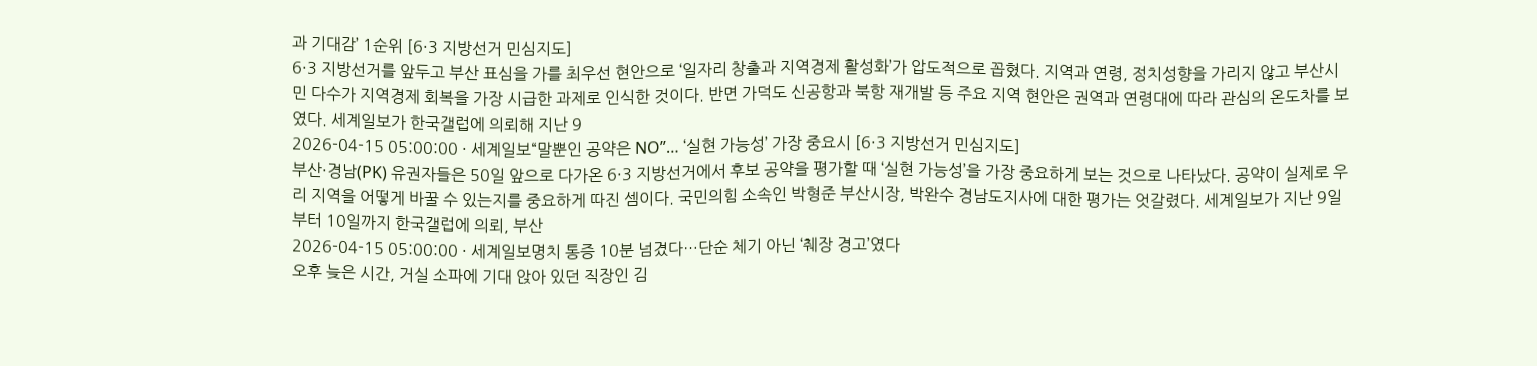과 기대감’ 1순위 [6·3 지방선거 민심지도]
6·3 지방선거를 앞두고 부산 표심을 가를 최우선 현안으로 ‘일자리 창출과 지역경제 활성화’가 압도적으로 꼽혔다. 지역과 연령, 정치성향을 가리지 않고 부산시민 다수가 지역경제 회복을 가장 시급한 과제로 인식한 것이다. 반면 가덕도 신공항과 북항 재개발 등 주요 지역 현안은 권역과 연령대에 따라 관심의 온도차를 보였다. 세계일보가 한국갤럽에 의뢰해 지난 9
2026-04-15 05:00:00 · 세계일보“말뿐인 공약은 NO”… ‘실현 가능성’ 가장 중요시 [6·3 지방선거 민심지도]
부산·경남(PK) 유권자들은 50일 앞으로 다가온 6·3 지방선거에서 후보 공약을 평가할 때 ‘실현 가능성’을 가장 중요하게 보는 것으로 나타났다. 공약이 실제로 우리 지역을 어떻게 바꿀 수 있는지를 중요하게 따진 셈이다. 국민의힘 소속인 박형준 부산시장, 박완수 경남도지사에 대한 평가는 엇갈렸다. 세계일보가 지난 9일부터 10일까지 한국갤럽에 의뢰, 부산
2026-04-15 05:00:00 · 세계일보명치 통증 10분 넘겼다…단순 체기 아닌 ‘췌장 경고’였다
오후 늦은 시간, 거실 소파에 기대 앉아 있던 직장인 김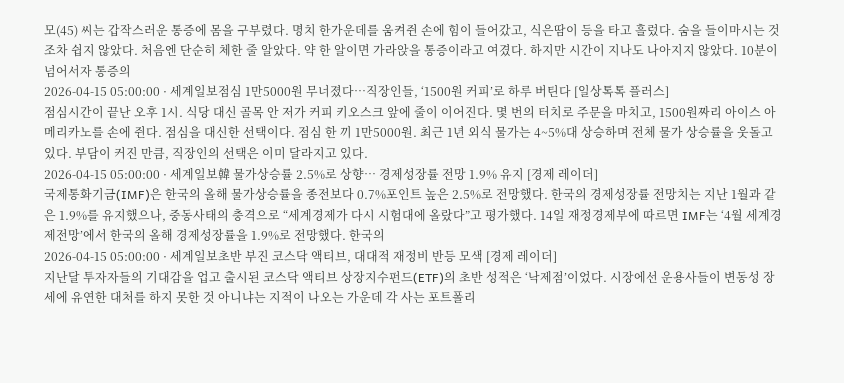모(45) 씨는 갑작스러운 통증에 몸을 구부렸다. 명치 한가운데를 움켜쥔 손에 힘이 들어갔고, 식은땀이 등을 타고 흘렀다. 숨을 들이마시는 것조차 쉽지 않았다. 처음엔 단순히 체한 줄 알았다. 약 한 알이면 가라앉을 통증이라고 여겼다. 하지만 시간이 지나도 나아지지 않았다. 10분이 넘어서자 통증의
2026-04-15 05:00:00 · 세계일보점심 1만5000원 무너졌다…직장인들, ‘1500원 커피’로 하루 버틴다 [일상톡톡 플러스]
점심시간이 끝난 오후 1시. 식당 대신 골목 안 저가 커피 키오스크 앞에 줄이 이어진다. 몇 번의 터치로 주문을 마치고, 1500원짜리 아이스 아메리카노를 손에 쥔다. 점심을 대신한 선택이다. 점심 한 끼 1만5000원. 최근 1년 외식 물가는 4~5%대 상승하며 전체 물가 상승률을 웃돌고 있다. 부담이 커진 만큼, 직장인의 선택은 이미 달라지고 있다.
2026-04-15 05:00:00 · 세계일보韓 물가상승률 2.5%로 상향… 경제성장률 전망 1.9% 유지 [경제 레이더]
국제통화기금(IMF)은 한국의 올해 물가상승률을 종전보다 0.7%포인트 높은 2.5%로 전망했다. 한국의 경제성장률 전망치는 지난 1월과 같은 1.9%를 유지했으나, 중동사태의 충격으로 “세계경제가 다시 시험대에 올랐다”고 평가했다. 14일 재정경제부에 따르면 IMF는 ‘4월 세계경제전망’에서 한국의 올해 경제성장률을 1.9%로 전망했다. 한국의
2026-04-15 05:00:00 · 세계일보초반 부진 코스닥 액티브, 대대적 재정비 반등 모색 [경제 레이더]
지난달 투자자들의 기대감을 업고 출시된 코스닥 액티브 상장지수펀드(ETF)의 초반 성적은 ‘낙제점’이었다. 시장에선 운용사들이 변동성 장세에 유연한 대처를 하지 못한 것 아니냐는 지적이 나오는 가운데 각 사는 포트폴리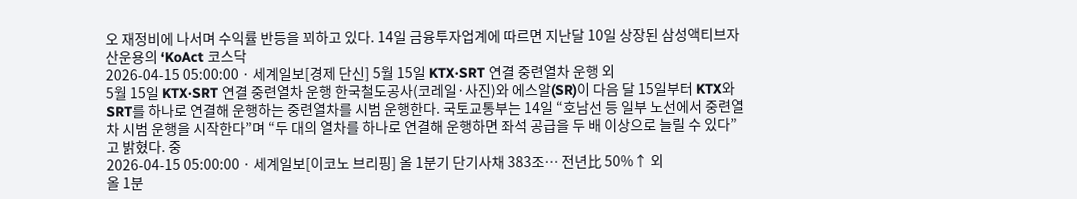오 재정비에 나서며 수익률 반등을 꾀하고 있다. 14일 금융투자업계에 따르면 지난달 10일 상장된 삼성액티브자산운용의 ‘KoAct 코스닥
2026-04-15 05:00:00 · 세계일보[경제 단신] 5월 15일 KTX·SRT 연결 중련열차 운행 외
5월 15일 KTX·SRT 연결 중련열차 운행 한국철도공사(코레일·사진)와 에스알(SR)이 다음 달 15일부터 KTX와 SRT를 하나로 연결해 운행하는 중련열차를 시범 운행한다. 국토교통부는 14일 “호남선 등 일부 노선에서 중련열차 시범 운행을 시작한다”며 “두 대의 열차를 하나로 연결해 운행하면 좌석 공급을 두 배 이상으로 늘릴 수 있다”고 밝혔다. 중
2026-04-15 05:00:00 · 세계일보[이코노 브리핑] 올 1분기 단기사채 383조… 전년比 50%↑ 외
올 1분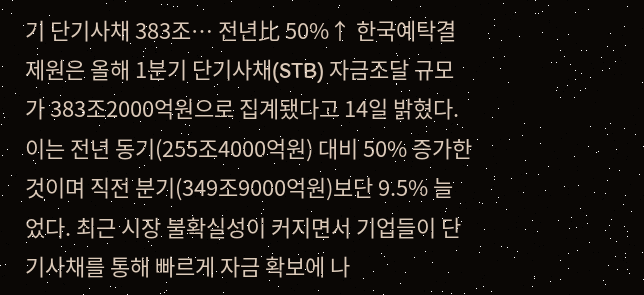기 단기사채 383조… 전년比 50%↑ 한국예탁결제원은 올해 1분기 단기사채(STB) 자금조달 규모가 383조2000억원으로 집계됐다고 14일 밝혔다. 이는 전년 동기(255조4000억원) 대비 50% 증가한 것이며 직전 분기(349조9000억원)보단 9.5% 늘었다. 최근 시장 불확실성이 커지면서 기업들이 단기사채를 통해 빠르게 자금 확보에 나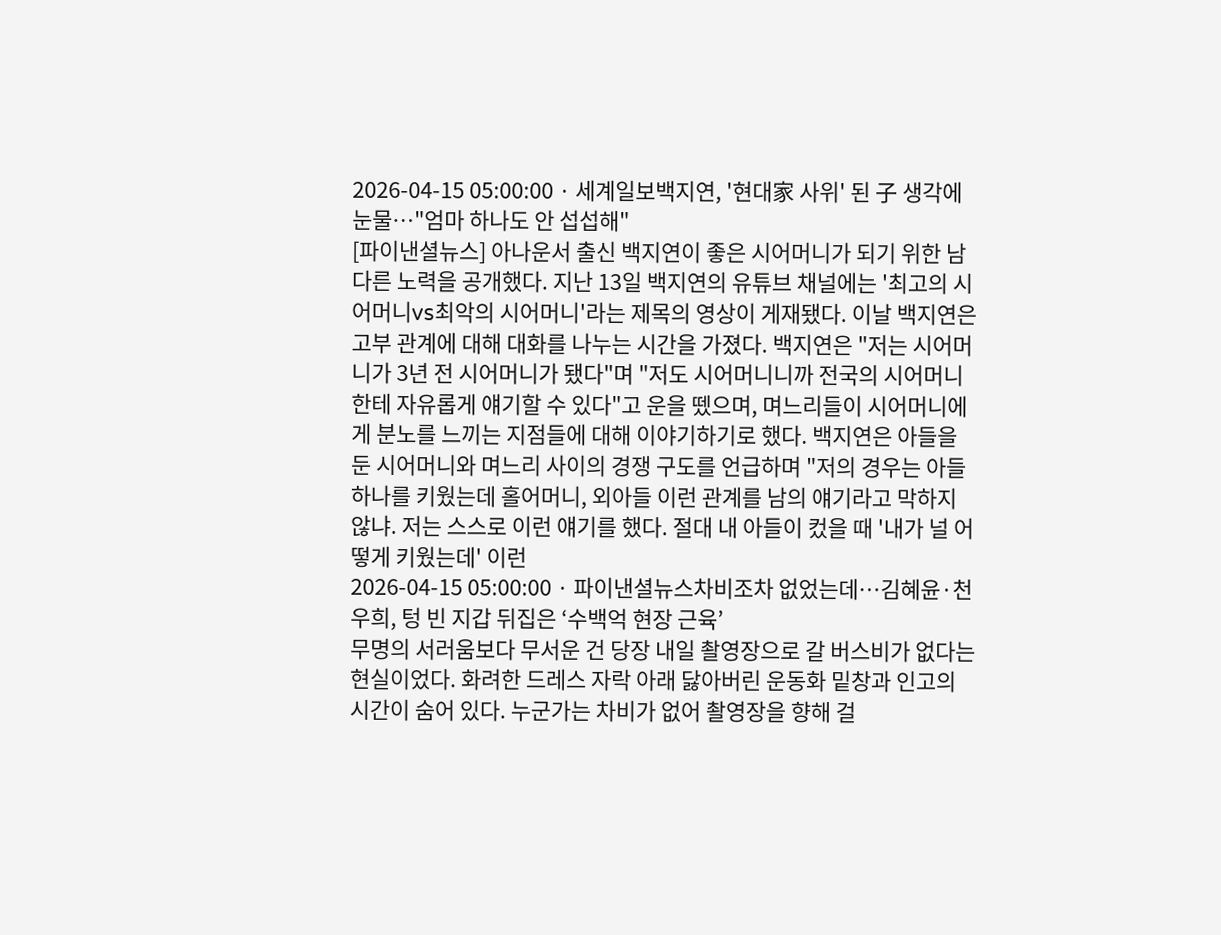2026-04-15 05:00:00 · 세계일보백지연, '현대家 사위' 된 子 생각에 눈물…"엄마 하나도 안 섭섭해"
[파이낸셜뉴스] 아나운서 출신 백지연이 좋은 시어머니가 되기 위한 남다른 노력을 공개했다. 지난 13일 백지연의 유튜브 채널에는 '최고의 시어머니vs최악의 시어머니'라는 제목의 영상이 게재됐다. 이날 백지연은 고부 관계에 대해 대화를 나누는 시간을 가졌다. 백지연은 "저는 시어머니가 3년 전 시어머니가 됐다"며 "저도 시어머니니까 전국의 시어머니한테 자유롭게 얘기할 수 있다"고 운을 뗐으며, 며느리들이 시어머니에게 분노를 느끼는 지점들에 대해 이야기하기로 했다. 백지연은 아들을 둔 시어머니와 며느리 사이의 경쟁 구도를 언급하며 "저의 경우는 아들 하나를 키웠는데 홀어머니, 외아들 이런 관계를 남의 얘기라고 막하지 않냐. 저는 스스로 이런 얘기를 했다. 절대 내 아들이 컸을 때 '내가 널 어떻게 키웠는데' 이런
2026-04-15 05:00:00 · 파이낸셜뉴스차비조차 없었는데…김혜윤·천우희, 텅 빈 지갑 뒤집은 ‘수백억 현장 근육’
무명의 서러움보다 무서운 건 당장 내일 촬영장으로 갈 버스비가 없다는 현실이었다. 화려한 드레스 자락 아래 닳아버린 운동화 밑창과 인고의 시간이 숨어 있다. 누군가는 차비가 없어 촬영장을 향해 걸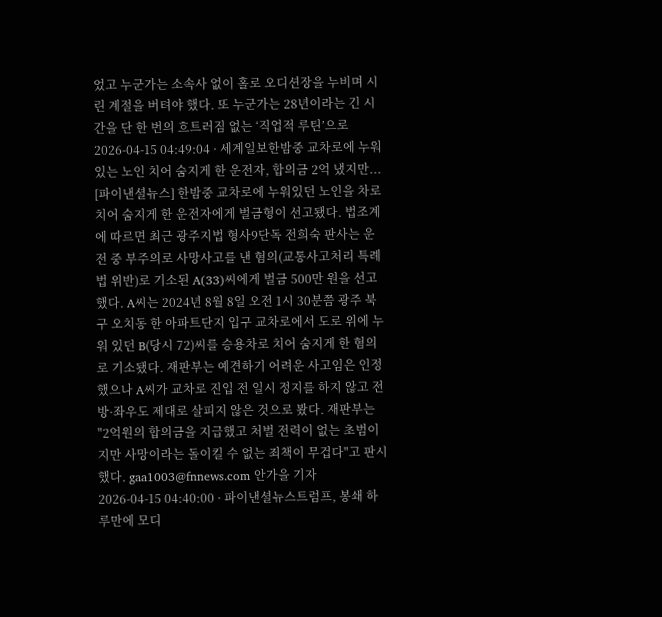었고 누군가는 소속사 없이 홀로 오디션장을 누비며 시린 계절을 버텨야 했다. 또 누군가는 28년이라는 긴 시간을 단 한 번의 흐트러짐 없는 ‘직업적 루틴’으로
2026-04-15 04:49:04 · 세계일보한밤중 교차로에 누워있는 노인 치어 숨지게 한 운전자, 합의금 2억 냈지만...
[파이낸셜뉴스] 한밤중 교차로에 누워있던 노인을 차로 치어 숨지게 한 운전자에게 벌금형이 선고됐다. 법조계에 따르면 최근 광주지법 형사9단독 전희숙 판사는 운전 중 부주의로 사망사고를 낸 혐의(교통사고처리 특례법 위반)로 기소된 A(33)씨에게 벌금 500만 원을 선고했다. A씨는 2024년 8월 8일 오전 1시 30분쯤 광주 북구 오치동 한 아파트단지 입구 교차로에서 도로 위에 누워 있던 B(당시 72)씨를 승용차로 치어 숨지게 한 혐의로 기소됐다. 재판부는 예견하기 어려운 사고임은 인정했으나 A씨가 교차로 진입 전 일시 정지를 하지 않고 전방·좌우도 제대로 살피지 않은 것으로 봤다. 재판부는 "2억원의 합의금을 지급했고 처벌 전력이 없는 초범이지만 사망이라는 돌이킬 수 없는 죄책이 무겁다"고 판시했다. gaa1003@fnnews.com 안가을 기자
2026-04-15 04:40:00 · 파이낸셜뉴스트럼프, 봉쇄 하루만에 모디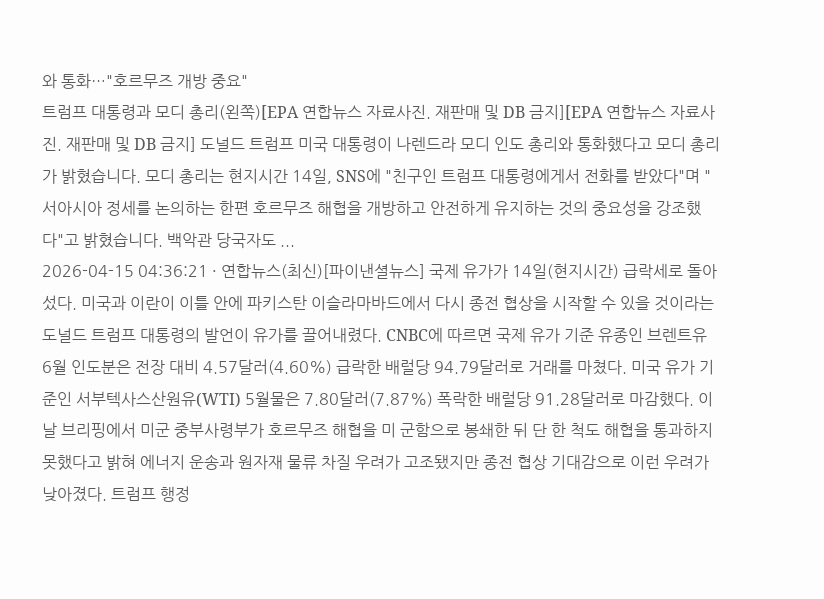와 통화…"호르무즈 개방 중요"
트럼프 대통령과 모디 총리(왼쪽)[EPA 연합뉴스 자료사진. 재판매 및 DB 금지][EPA 연합뉴스 자료사진. 재판매 및 DB 금지] 도널드 트럼프 미국 대통령이 나렌드라 모디 인도 총리와 통화했다고 모디 총리가 밝혔습니다. 모디 총리는 현지시간 14일, SNS에 "친구인 트럼프 대통령에게서 전화를 받았다"며 "서아시아 정세를 논의하는 한편 호르무즈 해협을 개방하고 안전하게 유지하는 것의 중요성을 강조했다"고 밝혔습니다. 백악관 당국자도 ...
2026-04-15 04:36:21 · 연합뉴스(최신)[파이낸셜뉴스] 국제 유가가 14일(현지시간) 급락세로 돌아섰다. 미국과 이란이 이틀 안에 파키스탄 이슬라마바드에서 다시 종전 협상을 시작할 수 있을 것이라는 도널드 트럼프 대통령의 발언이 유가를 끌어내렸다. CNBC에 따르면 국제 유가 기준 유종인 브렌트유 6월 인도분은 전장 대비 4.57달러(4.60%) 급락한 배럴당 94.79달러로 거래를 마쳤다. 미국 유가 기준인 서부텍사스산원유(WTI) 5월물은 7.80달러(7.87%) 폭락한 배럴당 91.28달러로 마감했다. 이날 브리핑에서 미군 중부사령부가 호르무즈 해협을 미 군함으로 봉쇄한 뒤 단 한 척도 해협을 통과하지 못했다고 밝혀 에너지 운송과 원자재 물류 차질 우려가 고조됐지만 종전 협상 기대감으로 이런 우려가 낮아졌다. 트럼프 행정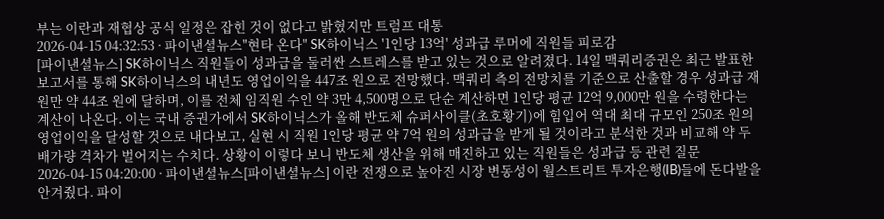부는 이란과 재협상 공식 일정은 잡힌 것이 없다고 밝혔지만 트럼프 대통
2026-04-15 04:32:53 · 파이낸셜뉴스"현타 온다" SK하이닉스 '1인당 13억' 성과급 루머에 직원들 피로감
[파이낸셜뉴스] SK하이닉스 직원들이 성과급을 둘러싼 스트레스를 받고 있는 것으로 알려졌다. 14일 맥쿼리증권은 최근 발표한 보고서를 통해 SK하이닉스의 내년도 영업이익을 447조 원으로 전망했다. 맥쿼리 측의 전망치를 기준으로 산출할 경우 성과급 재원만 약 44조 원에 달하며, 이를 전체 임직원 수인 약 3만 4,500명으로 단순 계산하면 1인당 평균 12억 9,000만 원을 수령한다는 계산이 나온다. 이는 국내 증권가에서 SK하이닉스가 올해 반도체 슈퍼사이클(초호황기)에 힘입어 역대 최대 규모인 250조 원의 영업이익을 달성할 것으로 내다보고, 실현 시 직원 1인당 평균 약 7억 원의 성과급을 받게 될 것이라고 분석한 것과 비교해 약 두 배가량 격차가 벌어지는 수치다. 상황이 이렇다 보니 반도체 생산을 위해 매진하고 있는 직원들은 성과급 등 관련 질문
2026-04-15 04:20:00 · 파이낸셜뉴스[파이낸셜뉴스] 이란 전쟁으로 높아진 시장 변동성이 월스트리트 투자은행(IB)들에 돈다발을 안겨줬다. 파이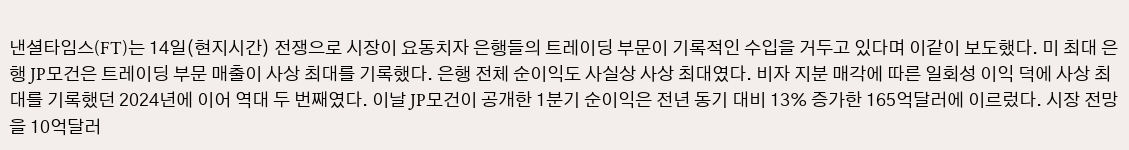낸셜타임스(FT)는 14일(현지시간) 전쟁으로 시장이 요동치자 은행들의 트레이딩 부문이 기록적인 수입을 거두고 있다며 이같이 보도했다. 미 최대 은행 JP모건은 트레이딩 부문 매출이 사상 최대를 기록했다. 은행 전체 순이익도 사실상 사상 최대였다. 비자 지분 매각에 따른 일회성 이익 덕에 사상 최대를 기록했던 2024년에 이어 역대 두 번째였다. 이날 JP모건이 공개한 1분기 순이익은 전년 동기 대비 13% 증가한 165억달러에 이르렀다. 시장 전망을 10억달러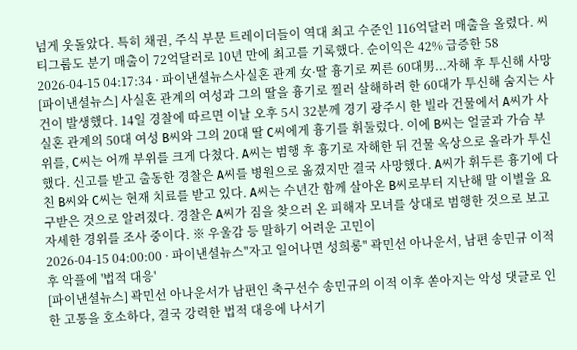넘게 웃돌았다. 특히 채권, 주식 부문 트레이더들이 역대 최고 수준인 116억달러 매출을 올렸다. 씨티그룹도 분기 매출이 72억달러로 10년 만에 최고를 기록했다. 순이익은 42% 급증한 58
2026-04-15 04:17:34 · 파이낸셜뉴스사실혼 관계 女·딸 흉기로 찌른 60대男...자해 후 투신해 사망
[파이낸셜뉴스] 사실혼 관계의 여성과 그의 딸을 흉기로 찔러 살해하려 한 60대가 투신해 숨지는 사건이 발생했다. 14일 경찰에 따르면 이날 오후 5시 32분께 경기 광주시 한 빌라 건물에서 A씨가 사실혼 관계의 50대 여성 B씨와 그의 20대 딸 C씨에게 흉기를 휘둘렀다. 이에 B씨는 얼굴과 가슴 부위를, C씨는 어깨 부위를 크게 다쳤다. A씨는 범행 후 흉기로 자해한 뒤 건물 옥상으로 올라가 투신했다. 신고를 받고 출동한 경찰은 A씨를 병원으로 옮겼지만 결국 사망했다. A씨가 휘두른 흉기에 다친 B씨와 C씨는 현재 치료를 받고 있다. A씨는 수년간 함께 살아온 B씨로부터 지난해 말 이별을 요구받은 것으로 알려졌다. 경찰은 A씨가 짐을 찾으러 온 피해자 모녀를 상대로 범행한 것으로 보고 자세한 경위를 조사 중이다. ※ 우울감 등 말하기 어려운 고민이
2026-04-15 04:00:00 · 파이낸셜뉴스"자고 일어나면 성희롱" 곽민선 아나운서, 남편 송민규 이적 후 악플에 '법적 대응'
[파이낸셜뉴스] 곽민선 아나운서가 남편인 축구선수 송민규의 이적 이후 쏟아지는 악성 댓글로 인한 고통을 호소하다, 결국 강력한 법적 대응에 나서기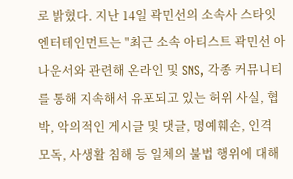로 밝혔다. 지난 14일 곽민선의 소속사 스타잇엔터테인먼트는 "최근 소속 아티스트 곽민선 아나운서와 관련해 온라인 및 SNS, 각종 커뮤니티를 통해 지속해서 유포되고 있는 허위 사실, 협박, 악의적인 게시글 및 댓글, 명예훼손, 인격 모독, 사생활 침해 등 일체의 불법 행위에 대해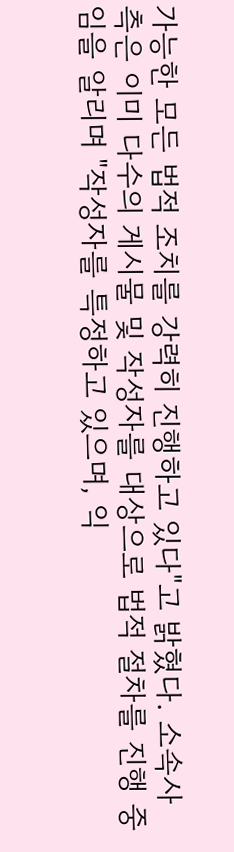가능한 모든 법적 조치를 강력히 진행하고 있다"고 밝혔다. 소속사 측은 이미 다수의 게시물 및 작성자를 대상으로 법적 절차를 진행 중임을 알리며 "작성자를 특정하고 있으며, 익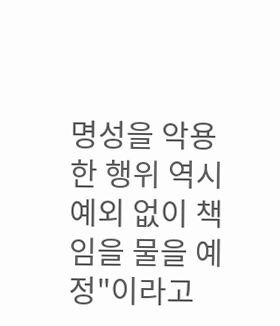명성을 악용한 행위 역시 예외 없이 책임을 물을 예정"이라고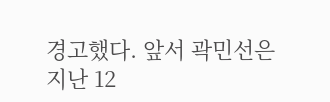경고했다. 앞서 곽민선은 지난 12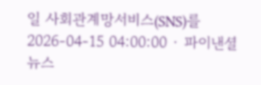일 사회관계망서비스(SNS)를
2026-04-15 04:00:00 · 파이낸셜뉴스